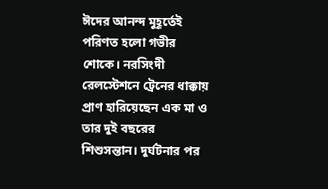ঈদের আনন্দ মুহূর্তেই পরিণত হলো গভীর শোকে। নরসিংদী রেলস্টেশনে ট্রেনের ধাক্কায় প্রাণ হারিয়েছেন এক মা ও তার দুই বছরের শিশুসন্তান। দুর্ঘটনার পর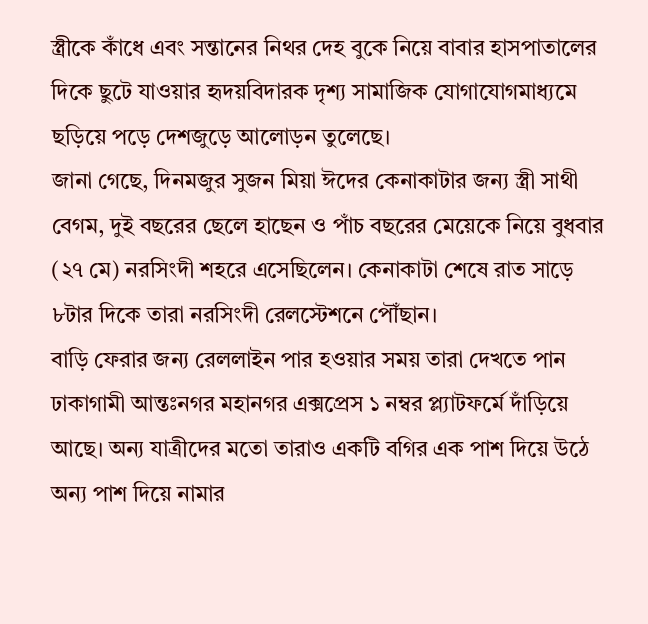স্ত্রীকে কাঁধে এবং সন্তানের নিথর দেহ বুকে নিয়ে বাবার হাসপাতালের দিকে ছুটে যাওয়ার হৃদয়বিদারক দৃশ্য সামাজিক যোগাযোগমাধ্যমে ছড়িয়ে পড়ে দেশজুড়ে আলোড়ন তুলেছে।
জানা গেছে, দিনমজুর সুজন মিয়া ঈদের কেনাকাটার জন্য স্ত্রী সাথী বেগম, দুই বছরের ছেলে হাছেন ও পাঁচ বছরের মেয়েকে নিয়ে বুধবার (২৭ মে) নরসিংদী শহরে এসেছিলেন। কেনাকাটা শেষে রাত সাড়ে ৮টার দিকে তারা নরসিংদী রেলস্টেশনে পৌঁছান।
বাড়ি ফেরার জন্য রেললাইন পার হওয়ার সময় তারা দেখতে পান ঢাকাগামী আন্তঃনগর মহানগর এক্সপ্রেস ১ নম্বর প্ল্যাটফর্মে দাঁড়িয়ে আছে। অন্য যাত্রীদের মতো তারাও একটি বগির এক পাশ দিয়ে উঠে অন্য পাশ দিয়ে নামার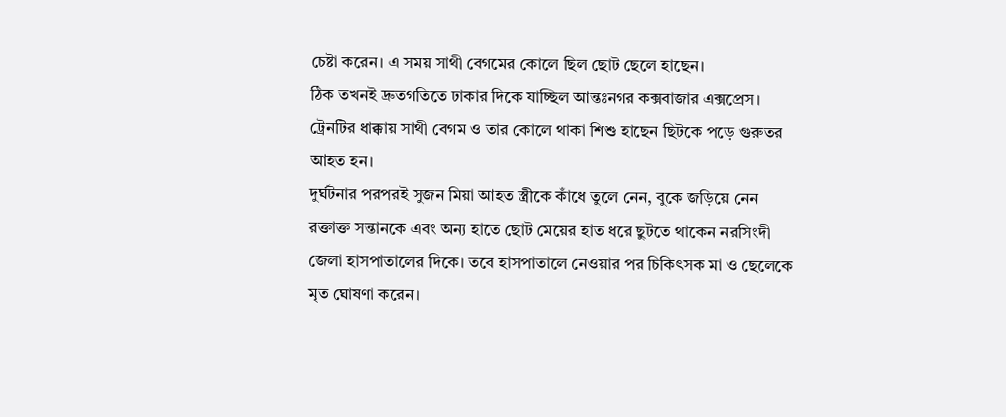চেষ্টা করেন। এ সময় সাথী বেগমের কোলে ছিল ছোট ছেলে হাছেন।
ঠিক তখনই দ্রুতগতিতে ঢাকার দিকে যাচ্ছিল আন্তঃনগর কক্সবাজার এক্সপ্রেস। ট্রেনটির ধাক্কায় সাথী বেগম ও তার কোলে থাকা শিশু হাছেন ছিটকে পড়ে গুরুতর আহত হন।
দুর্ঘটনার পরপরই সুজন মিয়া আহত স্ত্রীকে কাঁধে তুলে নেন, বুকে জড়িয়ে নেন রক্তাক্ত সন্তানকে এবং অন্য হাতে ছোট মেয়ের হাত ধরে ছুটতে থাকেন নরসিংদী জেলা হাসপাতালের দিকে। তবে হাসপাতালে নেওয়ার পর চিকিৎসক মা ও ছেলেকে মৃত ঘোষণা করেন।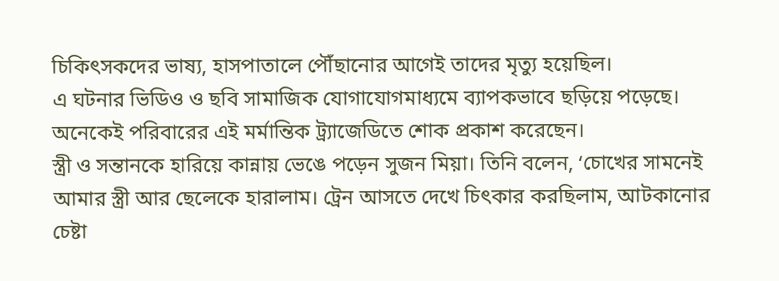চিকিৎসকদের ভাষ্য, হাসপাতালে পৌঁছানোর আগেই তাদের মৃত্যু হয়েছিল।
এ ঘটনার ভিডিও ও ছবি সামাজিক যোগাযোগমাধ্যমে ব্যাপকভাবে ছড়িয়ে পড়েছে। অনেকেই পরিবারের এই মর্মান্তিক ট্র্যাজেডিতে শোক প্রকাশ করেছেন।
স্ত্রী ও সন্তানকে হারিয়ে কান্নায় ভেঙে পড়েন সুজন মিয়া। তিনি বলেন, ‘চোখের সামনেই আমার স্ত্রী আর ছেলেকে হারালাম। ট্রেন আসতে দেখে চিৎকার করছিলাম, আটকানোর চেষ্টা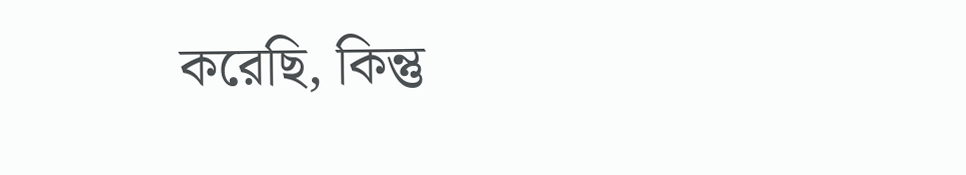করেছি, কিন্তু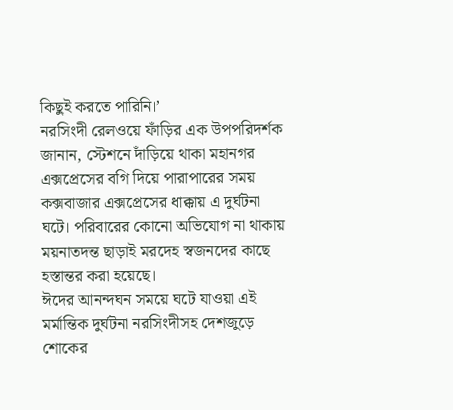কিছুই করতে পারিনি।’
নরসিংদী রেলওয়ে ফাঁড়ির এক উপপরিদর্শক জানান, স্টেশনে দাঁড়িয়ে থাকা মহানগর এক্সপ্রেসের বগি দিয়ে পারাপারের সময় কক্সবাজার এক্সপ্রেসের ধাক্কায় এ দুর্ঘটনা ঘটে। পরিবারের কোনো অভিযোগ না থাকায় ময়নাতদন্ত ছাড়াই মরদেহ স্বজনদের কাছে হস্তান্তর করা হয়েছে।
ঈদের আনন্দঘন সময়ে ঘটে যাওয়া এই মর্মান্তিক দুর্ঘটনা নরসিংদীসহ দেশজুড়ে শোকের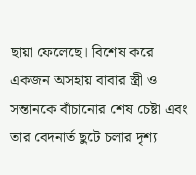ছায়া ফেলেছে। বিশেষ করে একজন অসহায় বাবার স্ত্রী ও সন্তানকে বাঁচানোর শেষ চেষ্টা এবং তার বেদনার্ত ছুটে চলার দৃশ্য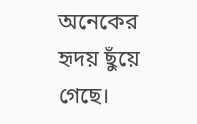অনেকের হৃদয় ছুঁয়ে গেছে।